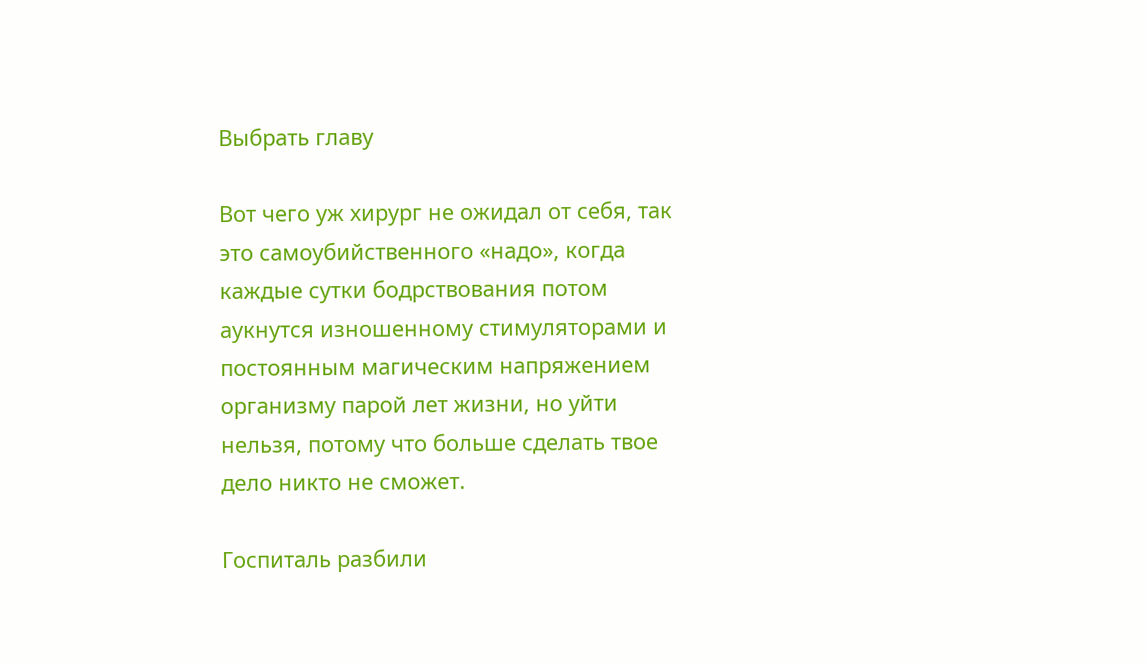Выбрать главу

Вот чего уж хирург не ожидал от себя, так это самоубийственного «надо», когда каждые сутки бодрствования потом аукнутся изношенному стимуляторами и постоянным магическим напряжением организму парой лет жизни, но уйти нельзя, потому что больше сделать твое дело никто не сможет.

Госпиталь разбили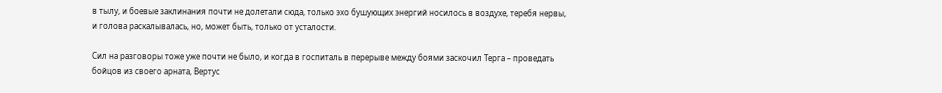в тылу, и боевые заклинания почти не долетали сюда, только эхо бушующих энергий носилось в воздухе, теребя нервы, и голова раскалывалась, но, может быть, только от усталости.

Сил на разговоры тоже уже почти не было, и когда в госпиталь в перерыве между боями заскочил Терга – проведать бойцов из своего арната, Вертус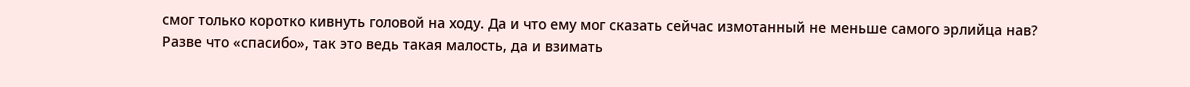смог только коротко кивнуть головой на ходу. Да и что ему мог сказать сейчас измотанный не меньше самого эрлийца нав? Разве что «спасибо», так это ведь такая малость, да и взимать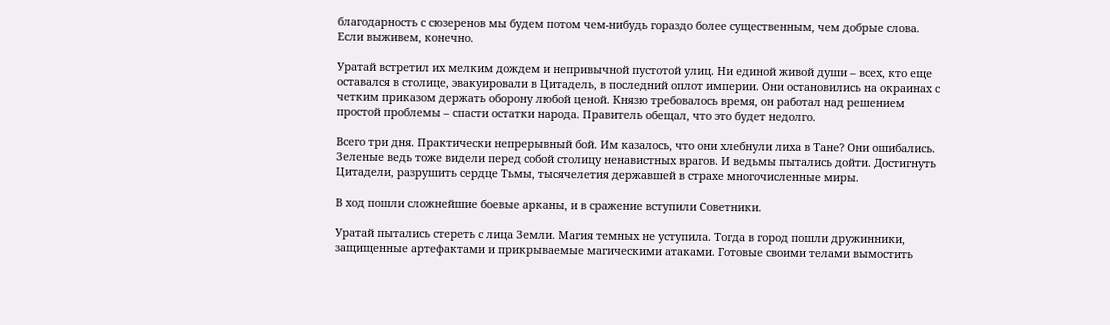благодарность с сюзеренов мы будем потом чем-нибудь гораздо более существенным, чем добрые слова. Если выживем, конечно.

Уратай встретил их мелким дождем и непривычной пустотой улиц. Ни единой живой души – всех, кто еще оставался в столице, эвакуировали в Цитадель, в последний оплот империи. Они остановились на окраинах с четким приказом держать оборону любой ценой. Князю требовалось время, он работал над решением простой проблемы – спасти остатки народа. Правитель обещал, что это будет недолго.

Всего три дня. Практически непрерывный бой. Им казалось, что они хлебнули лиха в Тане? Они ошибались. Зеленые ведь тоже видели перед собой столицу ненавистных врагов. И ведьмы пытались дойти. Достигнуть Цитадели, разрушить сердце Тьмы, тысячелетия державшей в страхе многочисленные миры.

В ход пошли сложнейшие боевые арканы, и в сражение вступили Советники.

Уратай пытались стереть с лица Земли. Магия темных не уступила. Тогда в город пошли дружинники, защищенные артефактами и прикрываемые магическими атаками. Готовые своими телами вымостить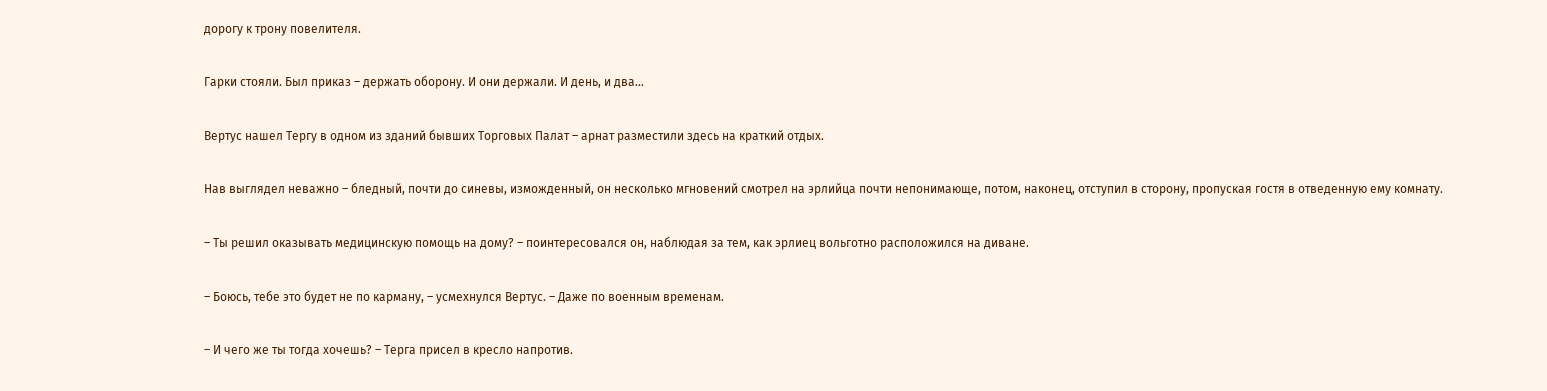дорогу к трону повелителя.

Гарки стояли. Был приказ – держать оборону. И они держали. И день, и два…

Вертус нашел Тергу в одном из зданий бывших Торговых Палат – арнат разместили здесь на краткий отдых.

Нав выглядел неважно – бледный, почти до синевы, изможденный, он несколько мгновений смотрел на эрлийца почти непонимающе, потом, наконец, отступил в сторону, пропуская гостя в отведенную ему комнату.

– Ты решил оказывать медицинскую помощь на дому? – поинтересовался он, наблюдая за тем, как эрлиец вольготно расположился на диване.

– Боюсь, тебе это будет не по карману, – усмехнулся Вертус. – Даже по военным временам.

– И чего же ты тогда хочешь? – Терга присел в кресло напротив.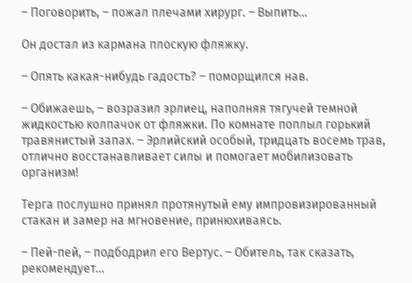– Поговорить, – пожал плечами хирург. – Выпить…

Он достал из кармана плоскую фляжку.

– Опять какая-нибудь гадость? – поморщился нав.

– Обижаешь, – возразил эрлиец, наполняя тягучей темной жидкостью колпачок от фляжки. По комнате поплыл горький травянистый запах. – Эрлийский особый, тридцать восемь трав, отлично восстанавливает силы и помогает мобилизовать организм!

Терга послушно принял протянутый ему импровизированный стакан и замер на мгновение, принюхиваясь.

– Пей-пей, – подбодрил его Вертус. – Обитель, так сказать, рекомендует…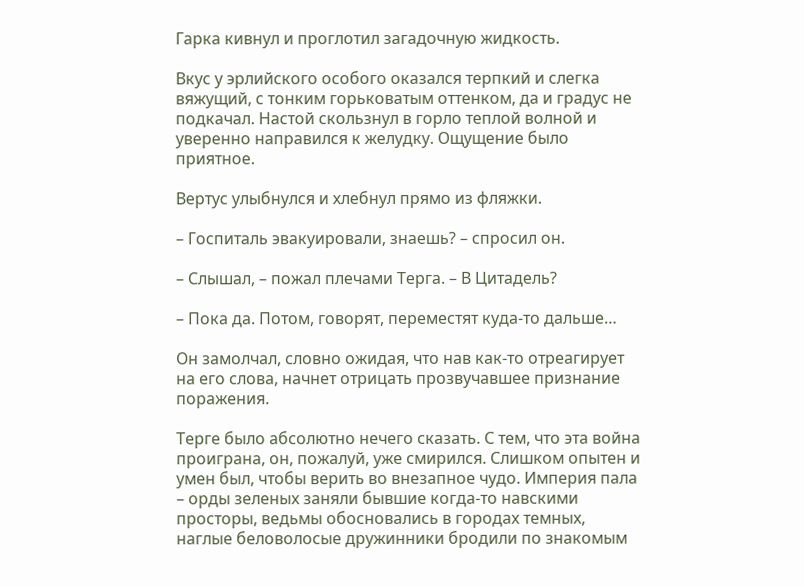Гарка кивнул и проглотил загадочную жидкость.

Вкус у эрлийского особого оказался терпкий и слегка вяжущий, с тонким горьковатым оттенком, да и градус не подкачал. Настой скользнул в горло теплой волной и уверенно направился к желудку. Ощущение было приятное.

Вертус улыбнулся и хлебнул прямо из фляжки.

– Госпиталь эвакуировали, знаешь? – спросил он.

– Слышал, – пожал плечами Терга. – В Цитадель?

– Пока да. Потом, говорят, переместят куда-то дальше…

Он замолчал, словно ожидая, что нав как-то отреагирует на его слова, начнет отрицать прозвучавшее признание поражения.

Терге было абсолютно нечего сказать. С тем, что эта война проиграна, он, пожалуй, уже смирился. Слишком опытен и умен был, чтобы верить во внезапное чудо. Империя пала – орды зеленых заняли бывшие когда-то навскими просторы, ведьмы обосновались в городах темных, наглые беловолосые дружинники бродили по знакомым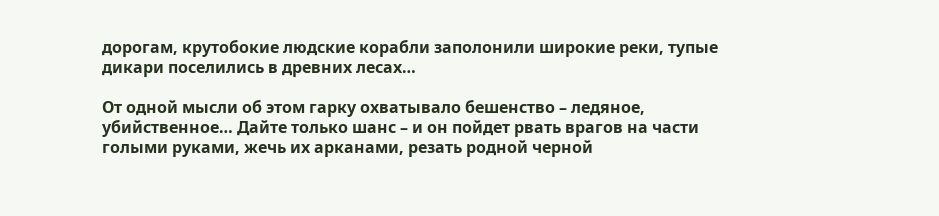дорогам, крутобокие людские корабли заполонили широкие реки, тупые дикари поселились в древних лесах…

От одной мысли об этом гарку охватывало бешенство – ледяное, убийственное… Дайте только шанс – и он пойдет рвать врагов на части голыми руками, жечь их арканами, резать родной черной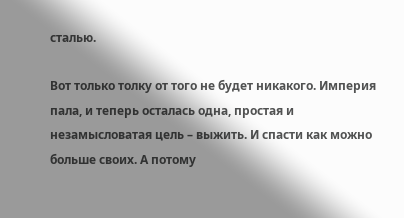сталью.

Вот только толку от того не будет никакого. Империя пала, и теперь осталась одна, простая и незамысловатая цель – выжить. И спасти как можно больше своих. А потому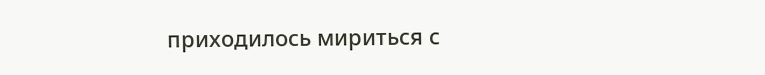приходилось мириться с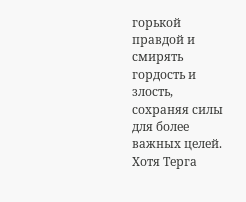горькой правдой и смирять гордость и злость, сохраняя силы для более важных целей. Хотя Терга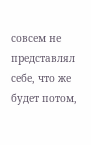совсем не представлял себе, что же будет потом,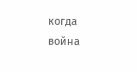когда война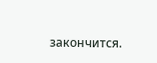закончится.